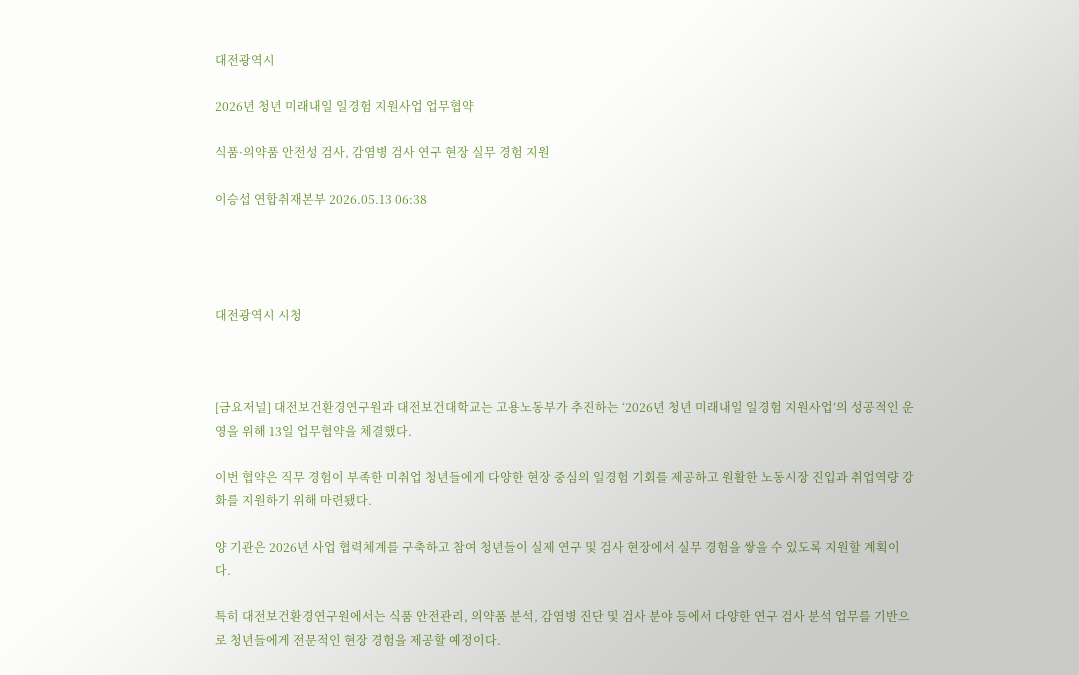대전광역시

2026년 청년 미래내일 일경험 지원사업 업무협약

식품·의약품 안전성 검사, 감염병 검사 연구 현장 실무 경험 지원

이승섭 연합취재본부 2026.05.13 06:38




대전광역시 시청



[금요저널] 대전보건환경연구원과 대전보건대학교는 고용노동부가 추진하는 ‘2026년 청년 미래내일 일경험 지원사업’의 성공적인 운영을 위해 13일 업무협약을 체결했다.

이번 협약은 직무 경험이 부족한 미취업 청년들에게 다양한 현장 중심의 일경험 기회를 제공하고 원활한 노동시장 진입과 취업역량 강화를 지원하기 위해 마련됐다.

양 기관은 2026년 사업 협력체계를 구축하고 참여 청년들이 실제 연구 및 검사 현장에서 실무 경험을 쌓을 수 있도록 지원할 계획이다.

특히 대전보건환경연구원에서는 식품 안전관리, 의약품 분석, 감염병 진단 및 검사 분야 등에서 다양한 연구 검사 분석 업무를 기반으로 청년들에게 전문적인 현장 경험을 제공할 예정이다.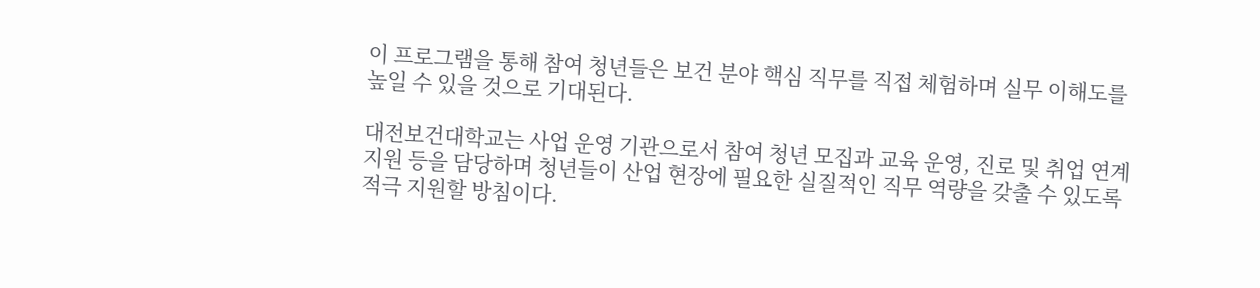이 프로그램을 통해 참여 청년들은 보건 분야 핵심 직무를 직접 체험하며 실무 이해도를 높일 수 있을 것으로 기대된다.

대전보건대학교는 사업 운영 기관으로서 참여 청년 모집과 교육 운영, 진로 및 취업 연계 지원 등을 담당하며 청년들이 산업 현장에 필요한 실질적인 직무 역량을 갖출 수 있도록 적극 지원할 방침이다.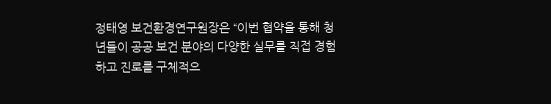정태영 보건환경연구원장은 “이번 협약을 통해 청년들이 공공 보건 분야의 다양한 실무를 직접 경험하고 진로를 구체적으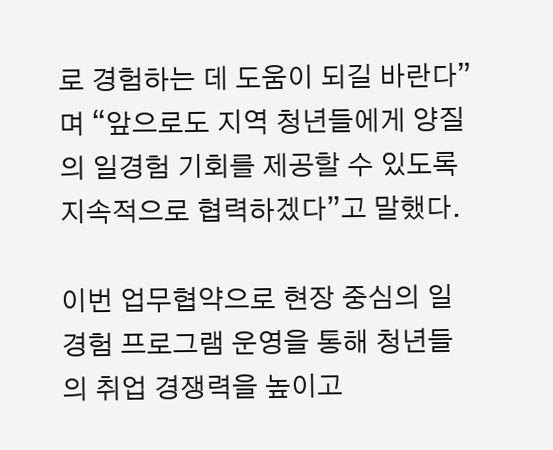로 경험하는 데 도움이 되길 바란다”며 “앞으로도 지역 청년들에게 양질의 일경험 기회를 제공할 수 있도록 지속적으로 협력하겠다”고 말했다.

이번 업무협약으로 현장 중심의 일경험 프로그램 운영을 통해 청년들의 취업 경쟁력을 높이고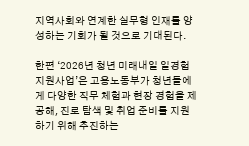지역사회와 연계한 실무형 인재를 양성하는 기회가 될 것으로 기대된다.

한편 ‘2026년 청년 미래내일 일경험 지원사업’은 고용노동부가 청년들에게 다양한 직무 체험과 현장 경험을 제공해, 진로 탐색 및 취업 준비를 지원하기 위해 추진하는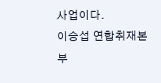사업이다.
이승섭 연합취재본부